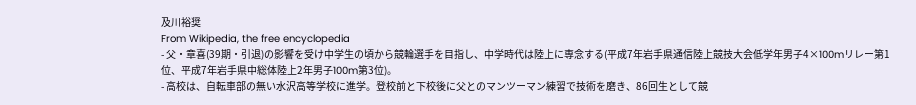及川裕奨
From Wikipedia, the free encyclopedia
- 父・章喜(39期・引退)の影響を受け中学生の頃から競輪選手を目指し、中学時代は陸上に専念する(平成7年岩手県通信陸上競技大会低学年男子4×100mリレー第1位、平成7年岩手県中総体陸上2年男子100m第3位)。
- 高校は、自転車部の無い水沢高等学校に進学。登校前と下校後に父とのマンツーマン練習で技術を磨き、86回生として競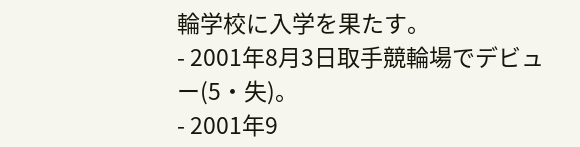輪学校に入学を果たす。
- 2001年8月3日取手競輪場でデビュー(5・失)。
- 2001年9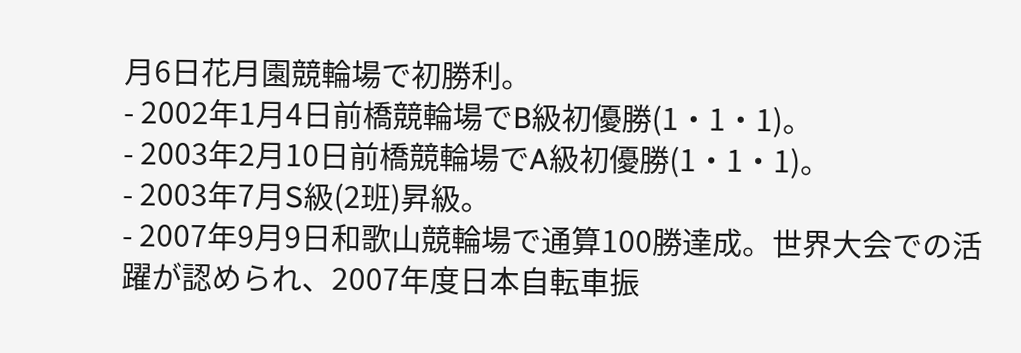月6日花月園競輪場で初勝利。
- 2002年1月4日前橋競輪場でB級初優勝(1・1・1)。
- 2003年2月10日前橋競輪場でA級初優勝(1・1・1)。
- 2003年7月S級(2班)昇級。
- 2007年9月9日和歌山競輪場で通算100勝達成。世界大会での活躍が認められ、2007年度日本自転車振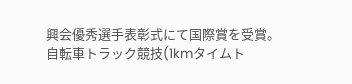興会優秀選手表彰式にて国際賞を受賞。
自転車トラック競技(1kmタイムト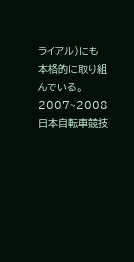ライアル)にも本格的に取り組んでいる。2007~2008日本自転車競技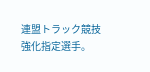連盟トラック競技強化指定選手。